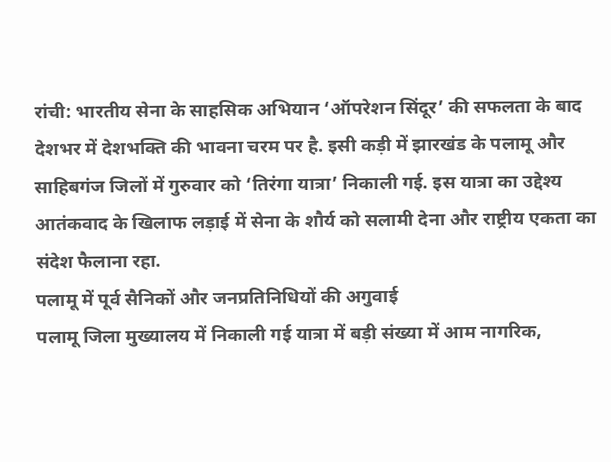रांची: भारतीय सेना के साहसिक अभियान ‘ऑपरेशन सिंदूर’ की सफलता के बाद देशभर में देशभक्ति की भावना चरम पर है. इसी कड़ी में झारखंड के पलामू और साहिबगंज जिलों में गुरुवार को ‘तिरंगा यात्रा’ निकाली गई. इस यात्रा का उद्देश्य आतंकवाद के खिलाफ लड़ाई में सेना के शौर्य को सलामी देना और राष्ट्रीय एकता का संदेश फैलाना रहा.
पलामू में पूर्व सैनिकों और जनप्रतिनिधियों की अगुवाई
पलामू जिला मुख्यालय में निकाली गई यात्रा में बड़ी संख्या में आम नागरिक,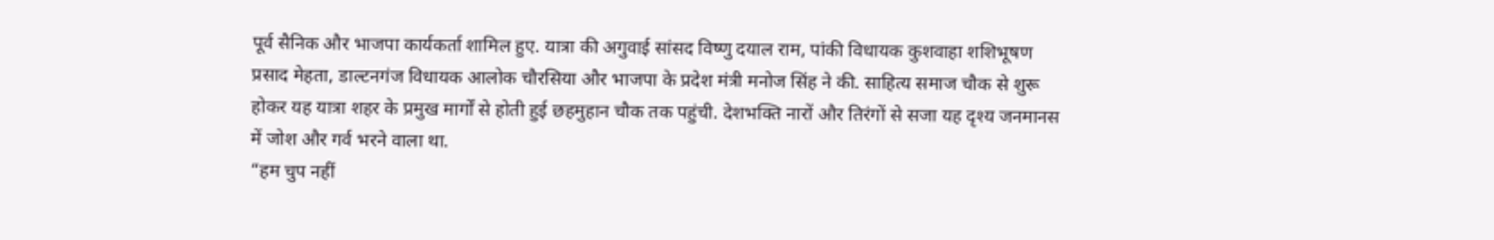पूर्व सैनिक और भाजपा कार्यकर्ता शामिल हुए. यात्रा की अगुवाई सांसद विष्णु दयाल राम, पांकी विधायक कुशवाहा शशिभूषण प्रसाद मेहता, डाल्टनगंज विधायक आलोक चौरसिया और भाजपा के प्रदेश मंत्री मनोज सिंह ने की. साहित्य समाज चौक से शुरू होकर यह यात्रा शहर के प्रमुख मार्गों से होती हुई छहमुहान चौक तक पहुंची. देशभक्ति नारों और तिरंगों से सजा यह दृश्य जनमानस में जोश और गर्व भरने वाला था.
“हम चुप नहीं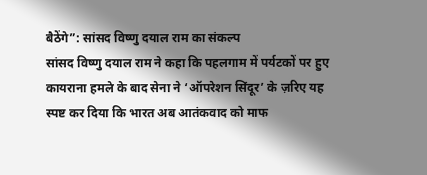बैठेंगे”: सांसद विष्णु दयाल राम का संकल्प
सांसद विष्णु दयाल राम ने कहा कि पहलगाम में पर्यटकों पर हुए कायराना हमले के बाद सेना ने ‘ऑपरेशन सिंदूर’ के ज़रिए यह स्पष्ट कर दिया कि भारत अब आतंकवाद को माफ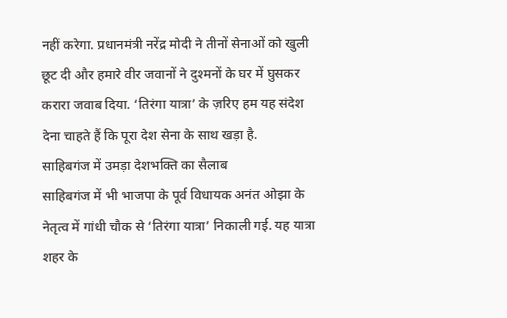नहीं करेगा. प्रधानमंत्री नरेंद्र मोदी ने तीनों सेनाओं को खुली छूट दी और हमारे वीर जवानों ने दुश्मनों के घर में घुसकर करारा जवाब दिया. ‘तिरंगा यात्रा’ के ज़रिए हम यह संदेश देना चाहते हैं कि पूरा देश सेना के साथ खड़ा है.
साहिबगंज में उमड़ा देशभक्ति का सैलाब
साहिबगंज में भी भाजपा के पूर्व विधायक अनंत ओझा के नेतृत्व में गांधी चौक से ‘तिरंगा यात्रा’ निकाली गई. यह यात्रा शहर के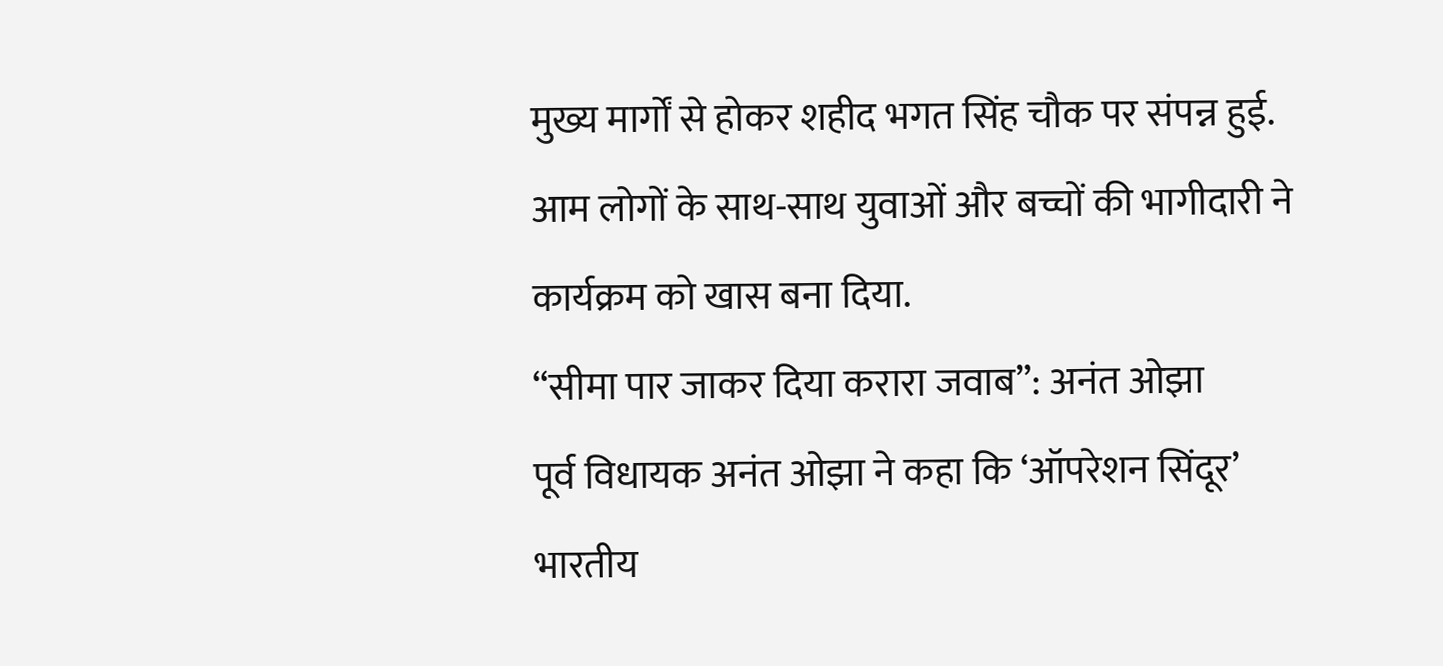मुख्य मार्गों से होकर शहीद भगत सिंह चौक पर संपन्न हुई. आम लोगों के साथ-साथ युवाओं और बच्चों की भागीदारी ने कार्यक्रम को खास बना दिया.
“सीमा पार जाकर दिया करारा जवाब”: अनंत ओझा
पूर्व विधायक अनंत ओझा ने कहा कि ‘ऑपरेशन सिंदूर’ भारतीय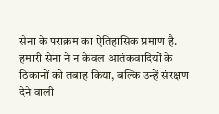सेना के पराक्रम का ऐतिहासिक प्रमाण है. हमारी सेना ने न केवल आतंकवादियों के ठिकानों को तबाह किया, बल्कि उन्हें संरक्षण देने वाली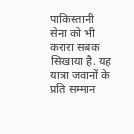पाकिस्तानी सेना को भी करारा सबक सिखाया है. यह यात्रा जवानों के प्रति सम्मान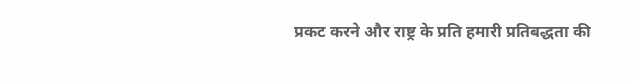प्रकट करने और राष्ट्र के प्रति हमारी प्रतिबद्धता की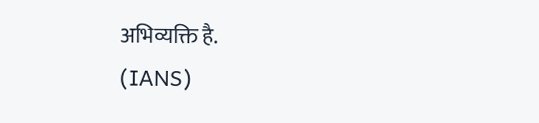अभिव्यक्ति है.
(IANS)